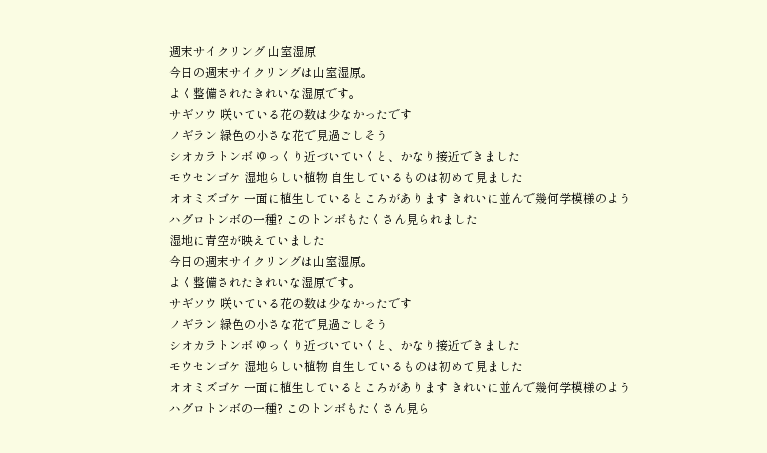週末サイクリング 山室湿原
今日の週末サイクリングは山室湿原。
よく整備されたきれいな湿原です。
サギソウ 咲いている花の数は少なかったです
ノギラン 緑色の小さな花で見過ごしそう
シオカラトンボ ゆっくり近づいていくと、かなり接近できました
モウセンゴケ 湿地らしい植物 自生しているものは初めて見ました
オオミズゴケ 一面に植生しているところがあります きれいに並んで幾何学模様のよう
ハグロトンボの一種? このトンボもたくさん見られました
湿地に青空が映えていました
今日の週末サイクリングは山室湿原。
よく整備されたきれいな湿原です。
サギソウ 咲いている花の数は少なかったです
ノギラン 緑色の小さな花で見過ごしそう
シオカラトンボ ゆっくり近づいていくと、かなり接近できました
モウセンゴケ 湿地らしい植物 自生しているものは初めて見ました
オオミズゴケ 一面に植生しているところがあります きれいに並んで幾何学模様のよう
ハグロトンボの一種? このトンボもたくさん見ら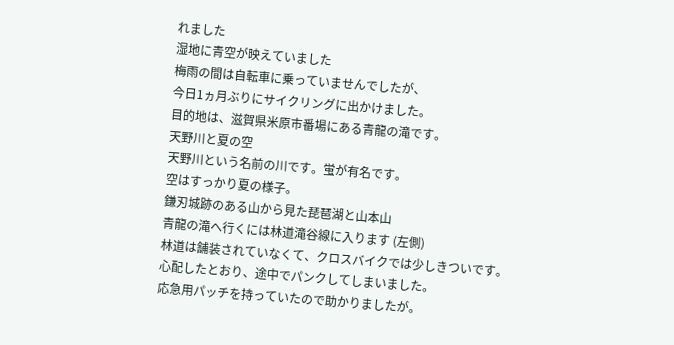れました
湿地に青空が映えていました
梅雨の間は自転車に乗っていませんでしたが、
今日1ヵ月ぶりにサイクリングに出かけました。
目的地は、滋賀県米原市番場にある青龍の滝です。
天野川と夏の空
天野川という名前の川です。蛍が有名です。
空はすっかり夏の様子。
鎌刃城跡のある山から見た琵琶湖と山本山
青龍の滝へ行くには林道滝谷線に入ります (左側)
林道は舗装されていなくて、クロスバイクでは少しきついです。
心配したとおり、途中でパンクしてしまいました。
応急用パッチを持っていたので助かりましたが。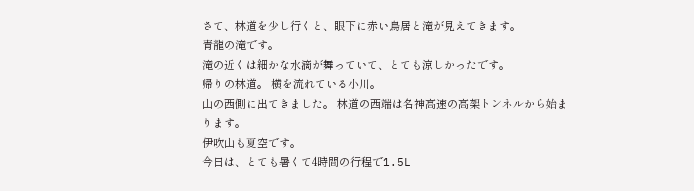さて、林道を少し行くと、眼下に赤い鳥居と滝が見えてきます。
青龍の滝です。
滝の近くは細かな水滴が舞っていて、とても涼しかったです。
帰りの林道。 横を流れている小川。
山の西側に出てきました。 林道の西端は名神高速の高架トンネルから始まります。
伊吹山も夏空です。
今日は、とても暑くて4時間の行程で1.5L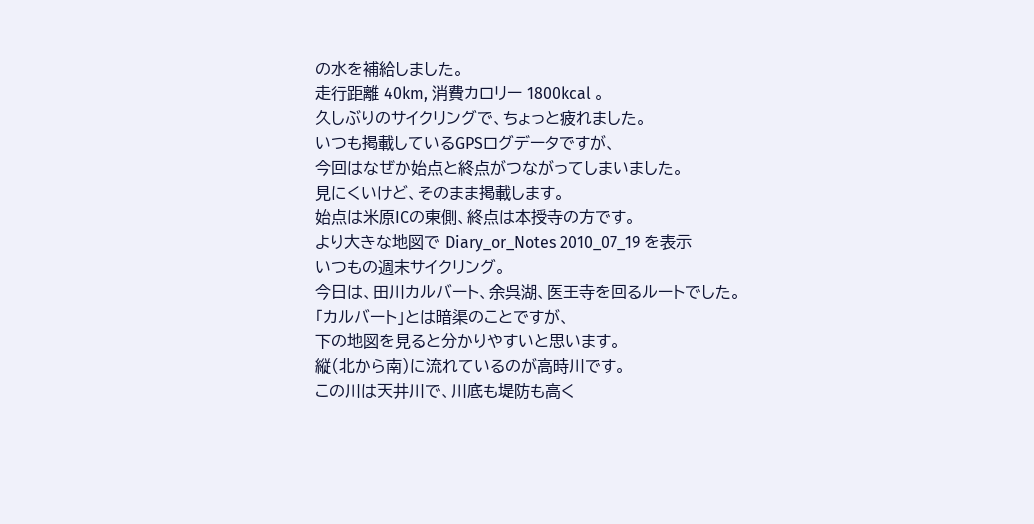の水を補給しました。
走行距離 40km, 消費カロリー 1800kcal 。
久しぶりのサイクリングで、ちょっと疲れました。
いつも掲載しているGPSログデータですが、
今回はなぜか始点と終点がつながってしまいました。
見にくいけど、そのまま掲載します。
始点は米原ICの東側、終点は本授寺の方です。
より大きな地図で Diary_or_Notes 2010_07_19 を表示
いつもの週末サイクリング。
今日は、田川カルバート、余呉湖、医王寺を回るルートでした。
「カルバート」とは暗渠のことですが、
下の地図を見ると分かりやすいと思います。
縦(北から南)に流れているのが高時川です。
この川は天井川で、川底も堤防も高く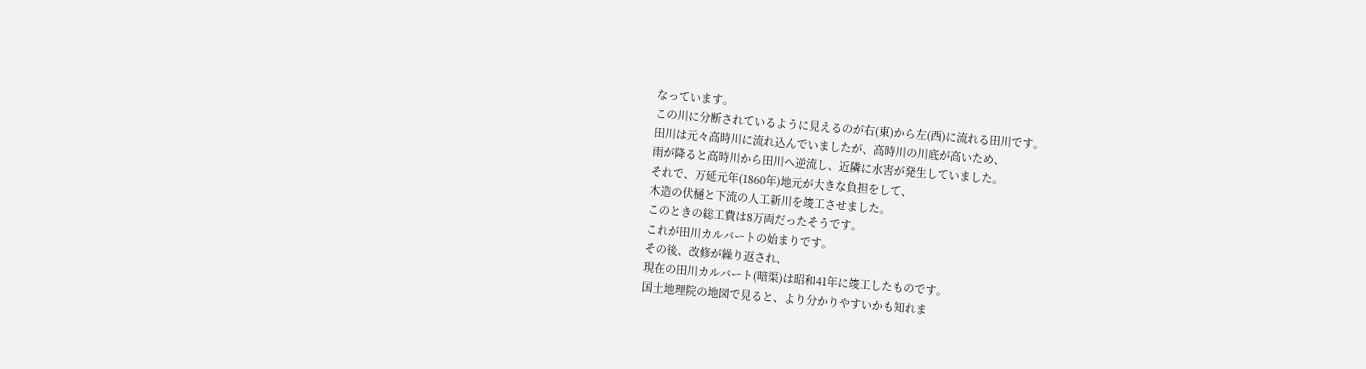なっています。
この川に分断されているように見えるのが右(東)から左(西)に流れる田川です。
田川は元々高時川に流れ込んでいましたが、高時川の川底が高いため、
雨が降ると高時川から田川へ逆流し、近隣に水害が発生していました。
それで、万延元年(1860年)地元が大きな負担をして、
木造の伏樋と下流の人工新川を竣工させました。
このときの総工費は8万両だったそうです。
これが田川カルバートの始まりです。
その後、改修が繰り返され、
現在の田川カルバート(暗渠)は昭和41年に竣工したものです。
国土地理院の地図で見ると、より分かりやすいかも知れま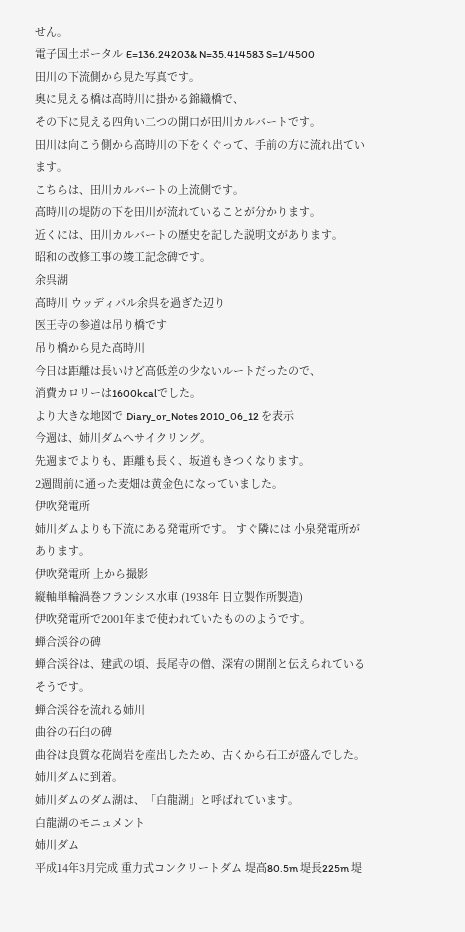せん。
電子国土ポータル E=136.24203& N=35.414583 S=1/4500
田川の下流側から見た写真です。
奥に見える橋は高時川に掛かる錦織橋で、
その下に見える四角い二つの開口が田川カルバートです。
田川は向こう側から高時川の下をくぐって、手前の方に流れ出ています。
こちらは、田川カルバートの上流側です。
高時川の堤防の下を田川が流れていることが分かります。
近くには、田川カルバートの歴史を記した説明文があります。
昭和の改修工事の竣工記念碑です。
余呉湖
高時川 ウッディパル余呉を過ぎた辺り
医王寺の参道は吊り橋です
吊り橋から見た高時川
今日は距離は長いけど高低差の少ないルートだったので、
消費カロリーは1600kcalでした。
より大きな地図で Diary_or_Notes 2010_06_12 を表示
今週は、姉川ダムへサイクリング。
先週までよりも、距離も長く、坂道もきつくなります。
2週間前に通った麦畑は黄金色になっていました。
伊吹発電所
姉川ダムよりも下流にある発電所です。 すぐ隣には 小泉発電所があります。
伊吹発電所 上から撮影
縦軸単輪渦巻フランシス水車 (1938年 日立製作所製造)
伊吹発電所で2001年まで使われていたもののようです。
蝉合渓谷の碑
蝉合渓谷は、建武の頃、長尾寺の僧、深宥の開削と伝えられているそうです。
蝉合渓谷を流れる姉川
曲谷の石臼の碑
曲谷は良質な花崗岩を産出したため、古くから石工が盛んでした。
姉川ダムに到着。
姉川ダムのダム湖は、「白龍湖」と呼ばれています。
白龍湖のモニュメント
姉川ダム
平成14年3月完成 重力式コンクリートダム 堤高80.5m 堤長225m 堤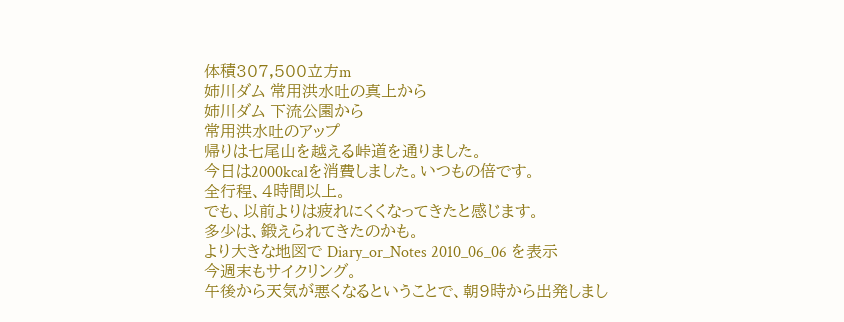体積307,500立方m
姉川ダム 常用洪水吐の真上から
姉川ダム 下流公園から
常用洪水吐のアップ
帰りは七尾山を越える峠道を通りました。
今日は2000kcalを消費しました。いつもの倍です。
全行程、4時間以上。
でも、以前よりは疲れにくくなってきたと感じます。
多少は、鍛えられてきたのかも。
より大きな地図で Diary_or_Notes 2010_06_06 を表示
今週末もサイクリング。
午後から天気が悪くなるということで、朝9時から出発しまし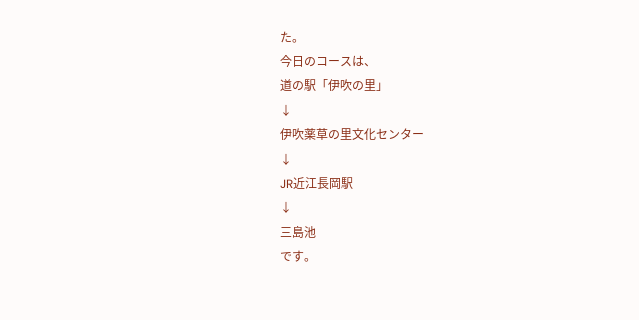た。
今日のコースは、
道の駅「伊吹の里」
↓
伊吹薬草の里文化センター
↓
JR近江長岡駅
↓
三島池
です。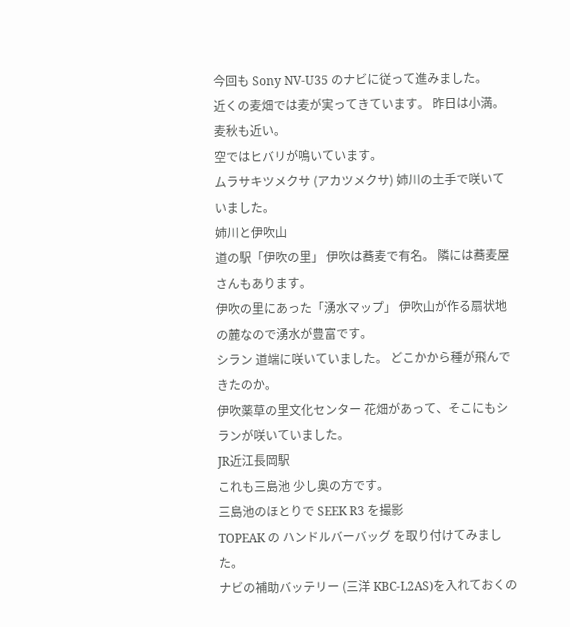今回も Sony NV-U35 のナビに従って進みました。
近くの麦畑では麦が実ってきています。 昨日は小満。 麦秋も近い。
空ではヒバリが鳴いています。
ムラサキツメクサ (アカツメクサ) 姉川の土手で咲いていました。
姉川と伊吹山
道の駅「伊吹の里」 伊吹は蕎麦で有名。 隣には蕎麦屋さんもあります。
伊吹の里にあった「湧水マップ」 伊吹山が作る扇状地の麓なので湧水が豊富です。
シラン 道端に咲いていました。 どこかから種が飛んできたのか。
伊吹薬草の里文化センター 花畑があって、そこにもシランが咲いていました。
JR近江長岡駅
これも三島池 少し奥の方です。
三島池のほとりで SEEK R3 を撮影
TOPEAK の ハンドルバーバッグ を取り付けてみました。
ナビの補助バッテリー (三洋 KBC-L2AS)を入れておくの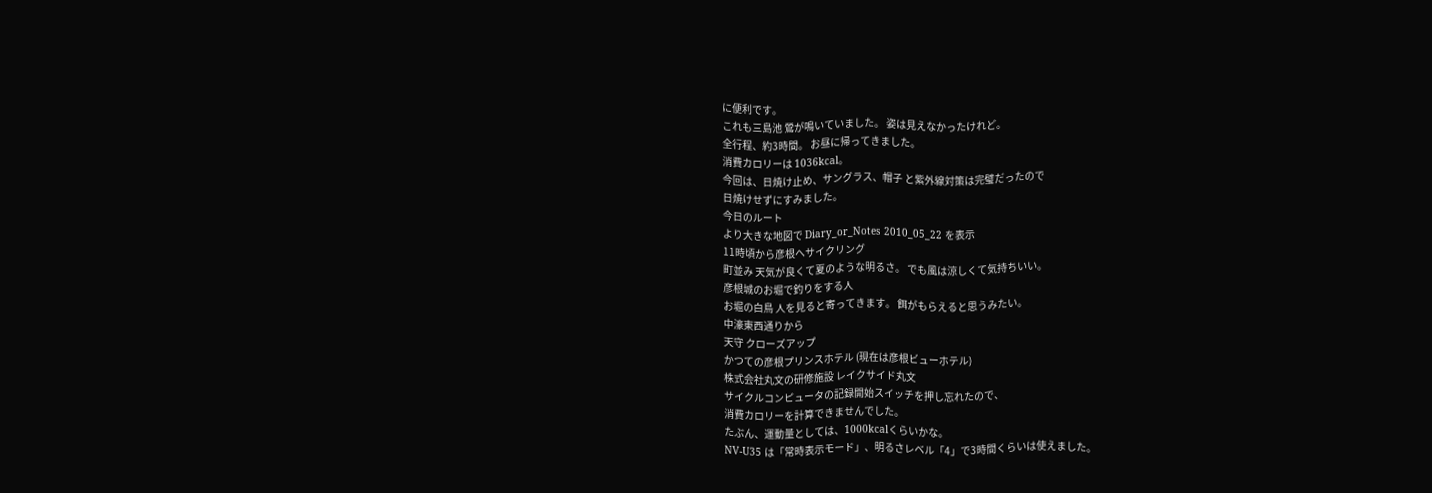に便利です。
これも三島池 鶯が鳴いていました。 姿は見えなかったけれど。
全行程、約3時間。 お昼に帰ってきました。
消費カロリーは 1036kcal。
今回は、日焼け止め、サングラス、帽子 と紫外線対策は完璧だったので
日焼けせずにすみました。
今日のルート
より大きな地図で Diary_or_Notes 2010_05_22 を表示
11時頃から彦根へサイクリング
町並み 天気が良くて夏のような明るさ。 でも風は涼しくて気持ちいい。
彦根城のお堀で釣りをする人
お堀の白鳥 人を見ると寄ってきます。 餌がもらえると思うみたい。
中濠東西通りから
天守 クローズアップ
かつての彦根プリンスホテル (現在は彦根ビューホテル)
株式会社丸文の研修施設 レイクサイド丸文
サイクルコンピュータの記録開始スイッチを押し忘れたので、
消費カロリーを計算できませんでした。
たぶん、運動量としては、1000kcalくらいかな。
NV-U35 は「常時表示モード」、明るさレベル「4」で3時間くらいは使えました。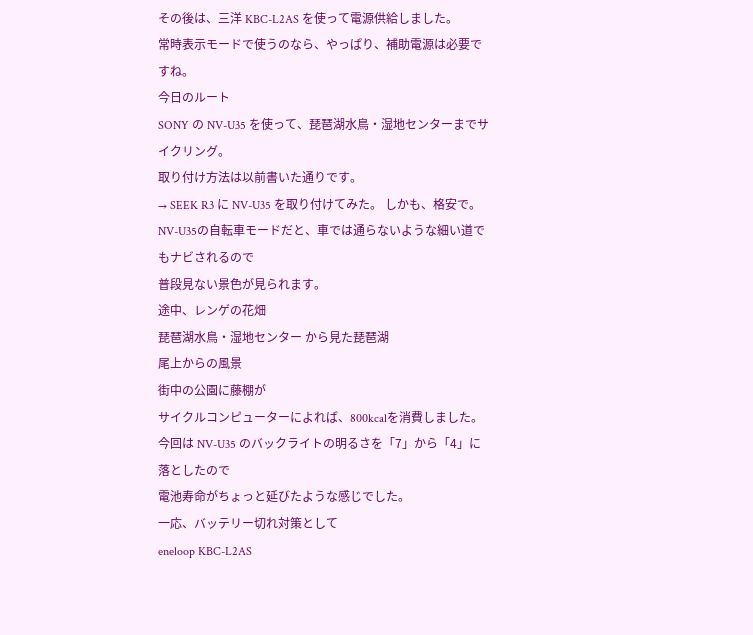その後は、三洋 KBC-L2AS を使って電源供給しました。
常時表示モードで使うのなら、やっぱり、補助電源は必要ですね。
今日のルート
SONY の NV-U35 を使って、琵琶湖水鳥・湿地センターまでサイクリング。
取り付け方法は以前書いた通りです。
→ SEEK R3 に NV-U35 を取り付けてみた。 しかも、格安で。
NV-U35の自転車モードだと、車では通らないような細い道でもナビされるので
普段見ない景色が見られます。
途中、レンゲの花畑
琵琶湖水鳥・湿地センター から見た琵琶湖
尾上からの風景
街中の公園に藤棚が
サイクルコンピューターによれば、800kcalを消費しました。
今回は NV-U35 のバックライトの明るさを「7」から「4」に落としたので
電池寿命がちょっと延びたような感じでした。
一応、バッテリー切れ対策として
eneloop KBC-L2AS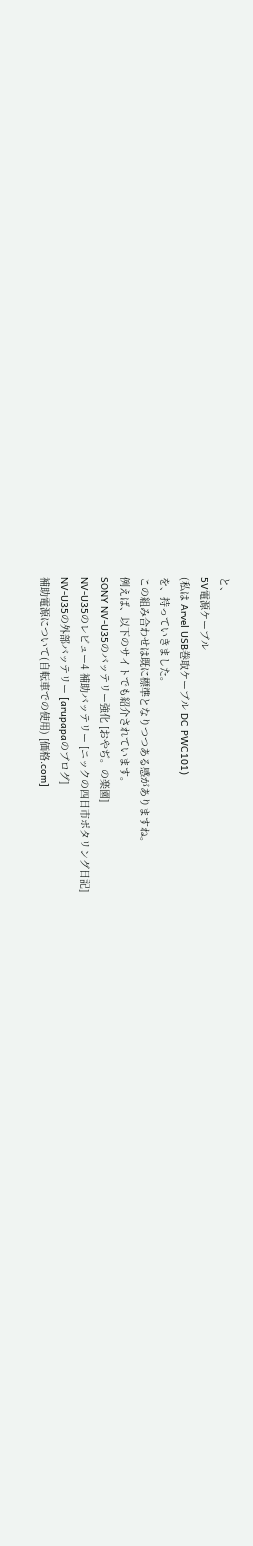と、
5V電源ケーブル
(私は Arvel USB巻取ケーブル DC PWC101)
を、持っていきました。
この組み合わせは既に標準となりつつある感がありますね。
例えば、以下のサイトでも紹介されています。
SONY NV-U35のバッテリー強化 [おやぢ。の楽園]
NV-U35のレビュー4 補助バッテリー [ニックの四日市ポタリング日記]
NV-U35の外部バッテリー [arupapaのブログ]
補助電源について(自転車での使用) [価格.com]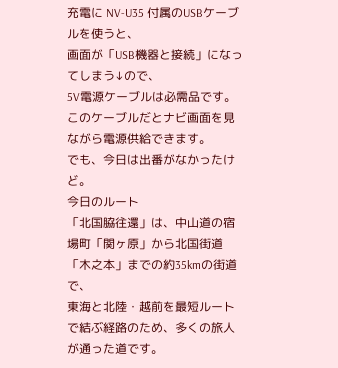充電に NV-U35 付属のUSBケーブルを使うと、
画面が「USB機器と接続」になってしまう↓ので、
5V電源ケーブルは必需品です。
このケーブルだとナビ画面を見ながら電源供給できます。
でも、今日は出番がなかったけど。
今日のルート
「北国脇往還」は、中山道の宿場町「関ヶ原」から北国街道「木之本」までの約35kmの街道で、
東海と北陸・越前を最短ルートで結ぶ経路のため、多くの旅人が通った道です。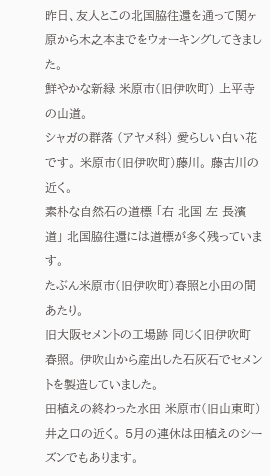昨日、友人とこの北国脇往還を通って関ヶ原から木之本までをウォーキングしてきました。
鮮やかな新緑 米原市(旧伊吹町) 上平寺の山道。
シャガの群落 (アヤメ科) 愛らしい白い花です。 米原市(旧伊吹町)藤川。 藤古川の近く。
素朴な自然石の道標 「右 北国 左 長濱 道」 北国脇往還には道標が多く残っています。
たぶん米原市(旧伊吹町)春照と小田の間あたり。
旧大阪セメントの工場跡 同じく旧伊吹町 春照。 伊吹山から産出した石灰石でセメントを製造していました。
田植えの終わった水田 米原市(旧山東町) 井之口の近く。 5月の連休は田植えのシーズンでもあります。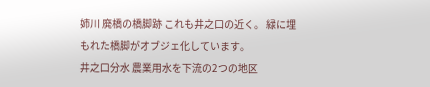姉川 廃橋の橋脚跡 これも井之口の近く。 緑に埋もれた橋脚がオブジェ化しています。
井之口分水 農業用水を下流の2つの地区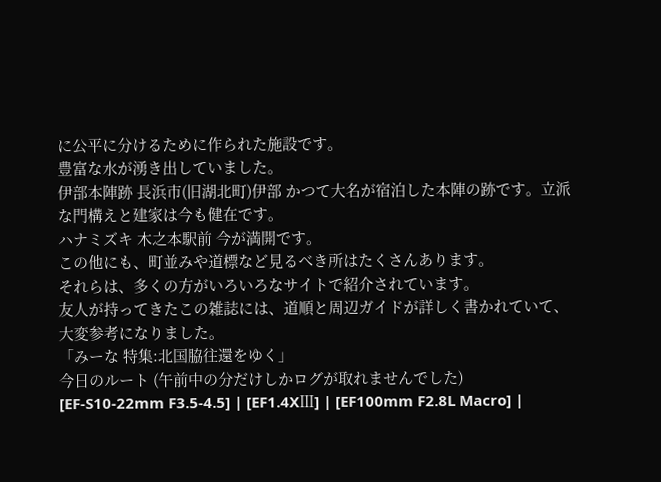に公平に分けるために作られた施設です。
豊富な水が湧き出していました。
伊部本陣跡 長浜市(旧湖北町)伊部 かつて大名が宿泊した本陣の跡です。立派な門構えと建家は今も健在です。
ハナミズキ 木之本駅前 今が満開です。
この他にも、町並みや道標など見るべき所はたくさんあります。
それらは、多くの方がいろいろなサイトで紹介されています。
友人が持ってきたこの雑誌には、道順と周辺ガイドが詳しく書かれていて、大変参考になりました。
「みーな 特集:北国脇往還をゆく」
今日のルート (午前中の分だけしかログが取れませんでした)
[EF-S10-22mm F3.5-4.5] | [EF1.4XⅢ] | [EF100mm F2.8L Macro] |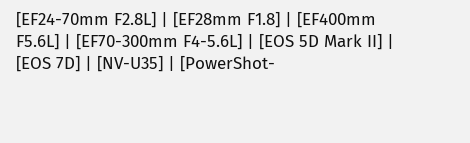[EF24-70mm F2.8L] | [EF28mm F1.8] | [EF400mm F5.6L] | [EF70-300mm F4-5.6L] | [EOS 5D Mark II] | [EOS 7D] | [NV-U35] | [PowerShot-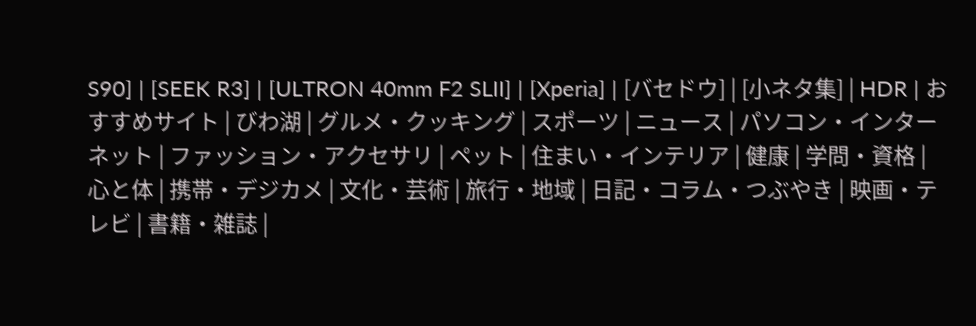S90] | [SEEK R3] | [ULTRON 40mm F2 SLII] | [Xperia] | [バセドウ] | [小ネタ集] | HDR | おすすめサイト | びわ湖 | グルメ・クッキング | スポーツ | ニュース | パソコン・インターネット | ファッション・アクセサリ | ペット | 住まい・インテリア | 健康 | 学問・資格 | 心と体 | 携帯・デジカメ | 文化・芸術 | 旅行・地域 | 日記・コラム・つぶやき | 映画・テレビ | 書籍・雑誌 |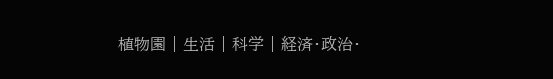植物園 | 生活 | 科学 | 経済・政治・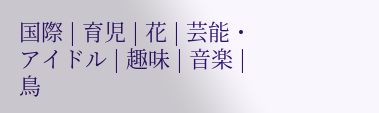国際 | 育児 | 花 | 芸能・アイドル | 趣味 | 音楽 | 鳥